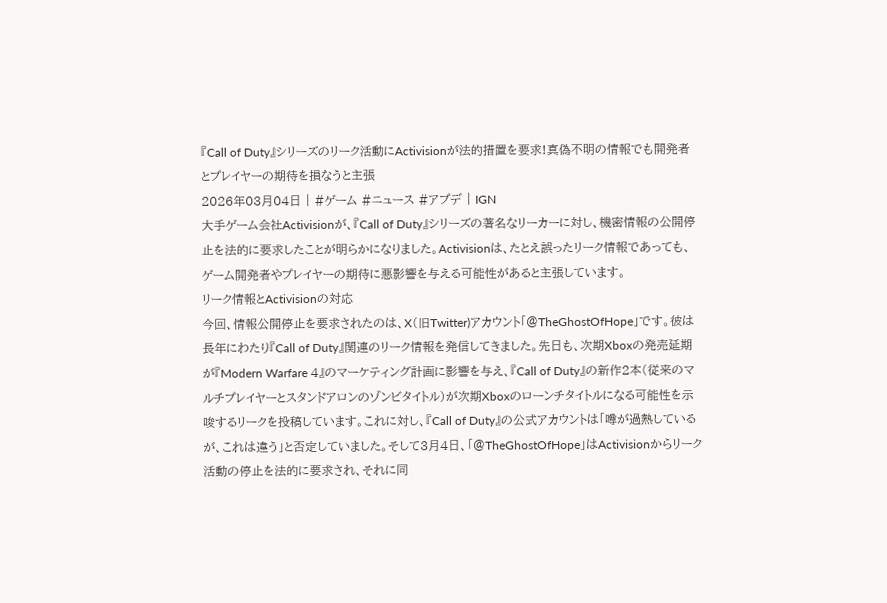『Call of Duty』シリーズのリーク活動にActivisionが法的措置を要求!真偽不明の情報でも開発者とプレイヤーの期待を損なうと主張
2026年03月04日 | #ゲーム #ニュース #アプデ | IGN
大手ゲーム会社Activisionが、『Call of Duty』シリーズの著名なリーカーに対し、機密情報の公開停止を法的に要求したことが明らかになりました。Activisionは、たとえ誤ったリーク情報であっても、ゲーム開発者やプレイヤーの期待に悪影響を与える可能性があると主張しています。
リーク情報とActivisionの対応
今回、情報公開停止を要求されたのは、X(旧Twitter)アカウント「@TheGhostOfHope」です。彼は長年にわたり『Call of Duty』関連のリーク情報を発信してきました。先日も、次期Xboxの発売延期が『Modern Warfare 4』のマーケティング計画に影響を与え、『Call of Duty』の新作2本(従来のマルチプレイヤーとスタンドアロンのゾンビタイトル)が次期Xboxのローンチタイトルになる可能性を示唆するリークを投稿しています。これに対し、『Call of Duty』の公式アカウントは「噂が過熱しているが、これは違う」と否定していました。そして3月4日、「@TheGhostOfHope」はActivisionからリーク活動の停止を法的に要求され、それに同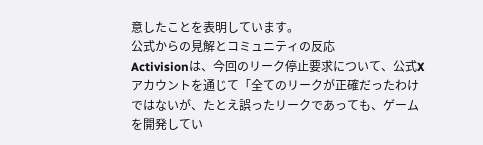意したことを表明しています。
公式からの見解とコミュニティの反応
Activisionは、今回のリーク停止要求について、公式Xアカウントを通じて「全てのリークが正確だったわけではないが、たとえ誤ったリークであっても、ゲームを開発してい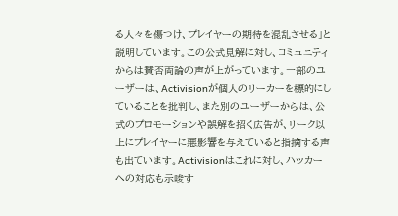る人々を傷つけ、プレイヤーの期待を混乱させる」と説明しています。この公式見解に対し、コミュニティからは賛否両論の声が上がっています。一部のユーザーは、Activisionが個人のリーカーを標的にしていることを批判し、また別のユーザーからは、公式のプロモーションや誤解を招く広告が、リーク以上にプレイヤーに悪影響を与えていると指摘する声も出ています。Activisionはこれに対し、ハッカーへの対応も示唆す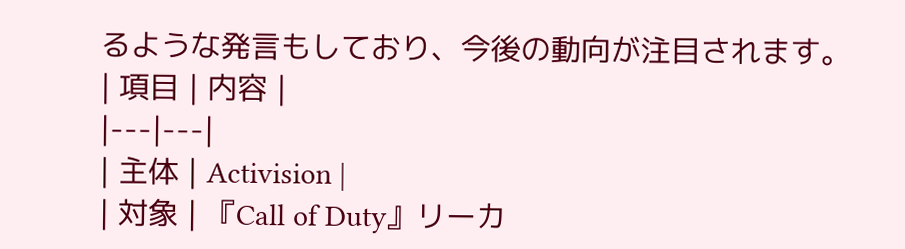るような発言もしており、今後の動向が注目されます。
| 項目 | 内容 |
|---|---|
| 主体 | Activision |
| 対象 | 『Call of Duty』リーカ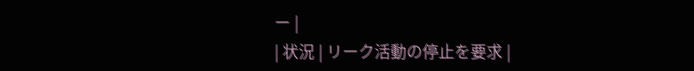ー |
| 状況 | リーク活動の停止を要求 |